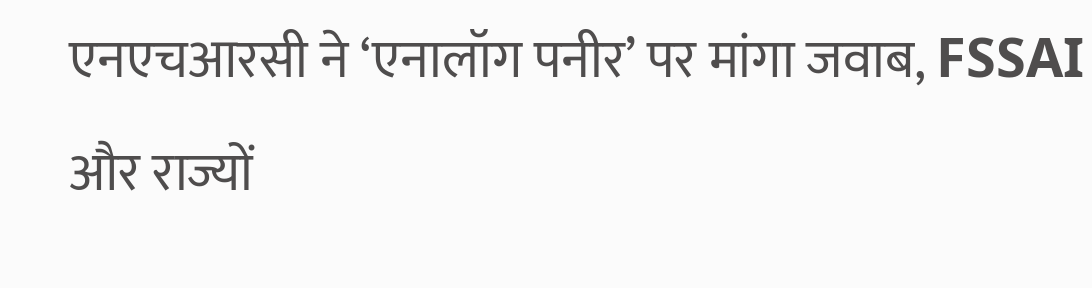एनएचआरसी ने ‘एनालॉग पनीर’ पर मांगा जवाब, FSSAI और राज्यों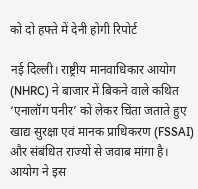को दो हफ्ते में देनी होगी रिपोर्ट

नई दिल्ली। राष्ट्रीय मानवाधिकार आयोग (NHRC) ने बाजार में बिकने वाले कथित ‘एनालॉग पनीर’ को लेकर चिंता जताते हुए खाद्य सुरक्षा एवं मानक प्राधिकरण (FSSAI) और संबंधित राज्यों से जवाब मांगा है। आयोग ने इस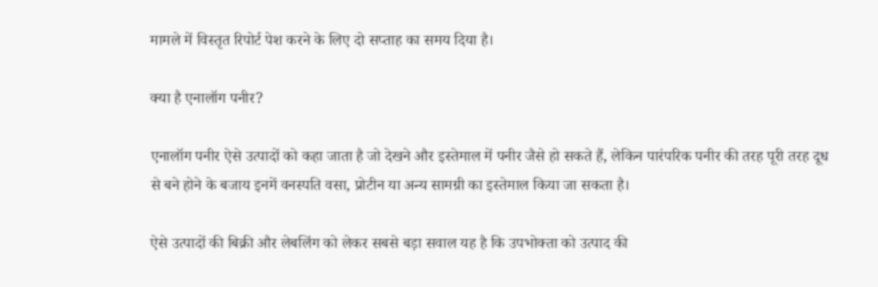मामले में विस्तृत रिपोर्ट पेश करने के लिए दो सप्ताह का समय दिया है।

क्या है एनालॉग पनीर?

एनालॉग पनीर ऐसे उत्पादों को कहा जाता है जो देखने और इस्तेमाल में पनीर जैसे हो सकते हैं, लेकिन पारंपरिक पनीर की तरह पूरी तरह दूध से बने होने के बजाय इनमें वनस्पति वसा, प्रोटीन या अन्य सामग्री का इस्तेमाल किया जा सकता है।

ऐसे उत्पादों की बिक्री और लेबलिंग को लेकर सबसे बड़ा सवाल यह है कि उपभोक्ता को उत्पाद की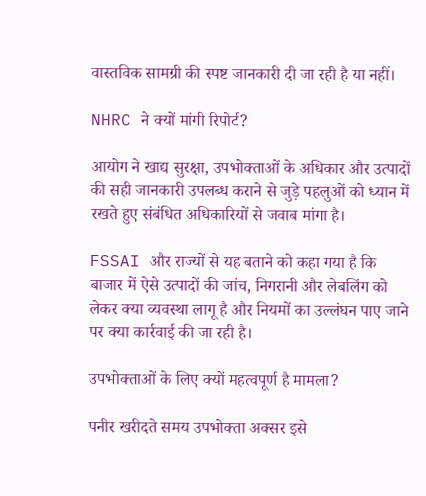वास्तविक सामग्री की स्पष्ट जानकारी दी जा रही है या नहीं।

NHRC ने क्यों मांगी रिपोर्ट?

आयोग ने खाद्य सुरक्षा, उपभोक्ताओं के अधिकार और उत्पादों की सही जानकारी उपलब्ध कराने से जुड़े पहलुओं को ध्यान में रखते हुए संबंधित अधिकारियों से जवाब मांगा है।

FSSAI और राज्यों से यह बताने को कहा गया है कि बाजार में ऐसे उत्पादों की जांच, निगरानी और लेबलिंग को लेकर क्या व्यवस्था लागू है और नियमों का उल्लंघन पाए जाने पर क्या कार्रवाई की जा रही है।

उपभोक्ताओं के लिए क्यों महत्वपूर्ण है मामला?

पनीर खरीदते समय उपभोक्ता अक्सर इसे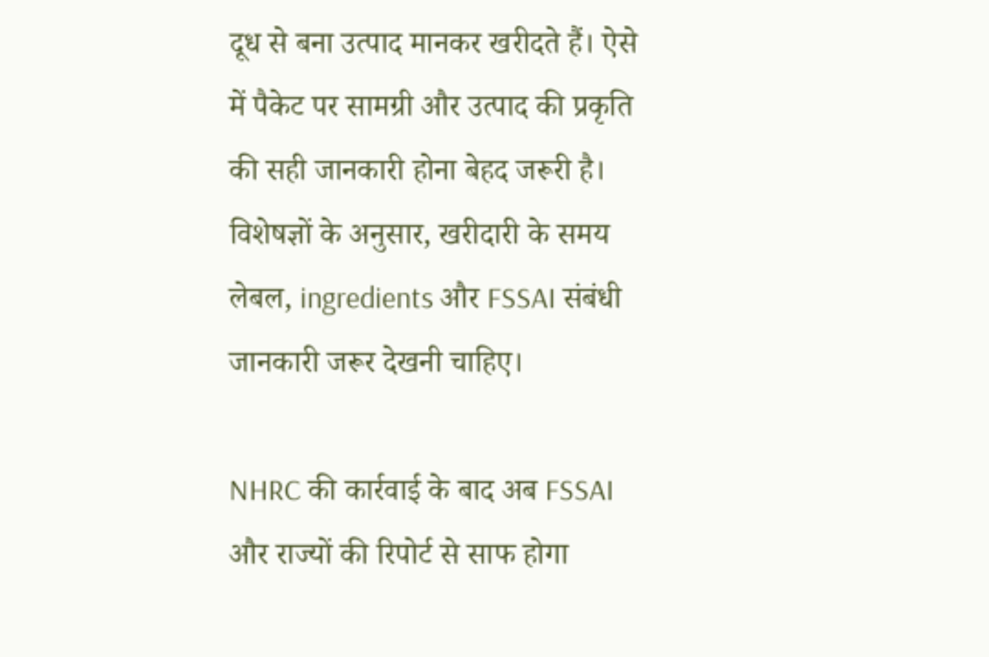दूध से बना उत्पाद मानकर खरीदते हैं। ऐसे में पैकेट पर सामग्री और उत्पाद की प्रकृति की सही जानकारी होना बेहद जरूरी है। विशेषज्ञों के अनुसार, खरीदारी के समय लेबल, ingredients और FSSAI संबंधी जानकारी जरूर देखनी चाहिए।

NHRC की कार्रवाई के बाद अब FSSAI और राज्यों की रिपोर्ट से साफ होगा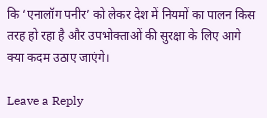कि ‘एनालॉग पनीर’ को लेकर देश में नियमों का पालन किस तरह हो रहा है और उपभोक्ताओं की सुरक्षा के लिए आगे क्या कदम उठाए जाएंगे।

Leave a Reply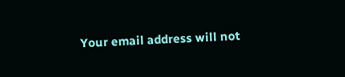Your email address will not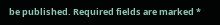be published. Required fields are marked *